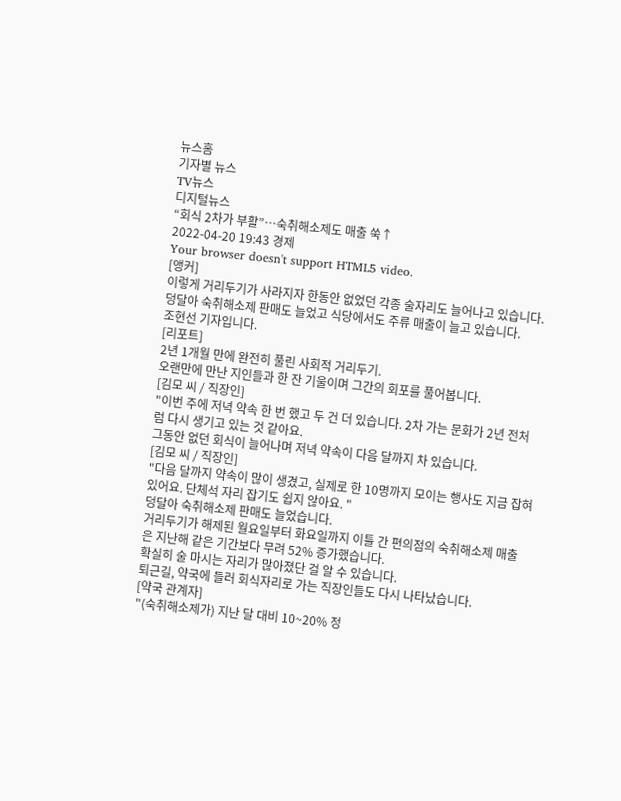뉴스홈
기자별 뉴스
TV뉴스
디지털뉴스
“회식 2차가 부활”…숙취해소제도 매출 쑥↑
2022-04-20 19:43 경제
Your browser doesn't support HTML5 video.
[앵커]
이렇게 거리두기가 사라지자 한동안 없었던 각종 술자리도 늘어나고 있습니다.
덩달아 숙취해소제 판매도 늘었고 식당에서도 주류 매출이 늘고 있습니다.
조현선 기자입니다.
[리포트]
2년 1개월 만에 완전히 풀린 사회적 거리두기.
오랜만에 만난 지인들과 한 잔 기울이며 그간의 회포를 풀어봅니다.
[김모 씨 / 직장인]
"이번 주에 저녁 약속 한 번 했고 두 건 더 있습니다. 2차 가는 문화가 2년 전처럼 다시 생기고 있는 것 같아요.
그동안 없던 회식이 늘어나며 저녁 약속이 다음 달까지 차 있습니다.
[김모 씨 / 직장인]
"다음 달까지 약속이 많이 생겼고, 실제로 한 10명까지 모이는 행사도 지금 잡혀 있어요. 단체석 자리 잡기도 쉽지 않아요. "
덩달아 숙취해소제 판매도 늘었습니다.
거리두기가 해제된 월요일부터 화요일까지 이틀 간 편의점의 숙취해소제 매출은 지난해 같은 기간보다 무려 52% 증가했습니다.
확실히 술 마시는 자리가 많아졌단 걸 알 수 있습니다.
퇴근길, 약국에 들러 회식자리로 가는 직장인들도 다시 나타났습니다.
[약국 관계자]
"(숙취해소제가) 지난 달 대비 10~20% 정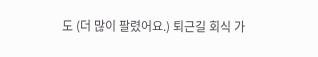도 (더 많이 팔렸어요.) 퇴근길 회식 가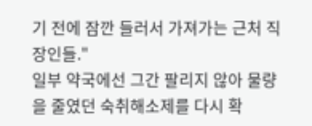기 전에 잠깐 들러서 가져가는 근처 직장인들."
일부 약국에선 그간 팔리지 않아 물량을 줄였던 숙취해소제를 다시 확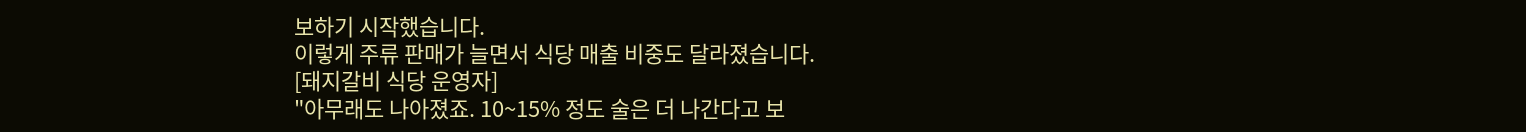보하기 시작했습니다.
이렇게 주류 판매가 늘면서 식당 매출 비중도 달라졌습니다.
[돼지갈비 식당 운영자]
"아무래도 나아졌죠. 10~15% 정도 술은 더 나간다고 보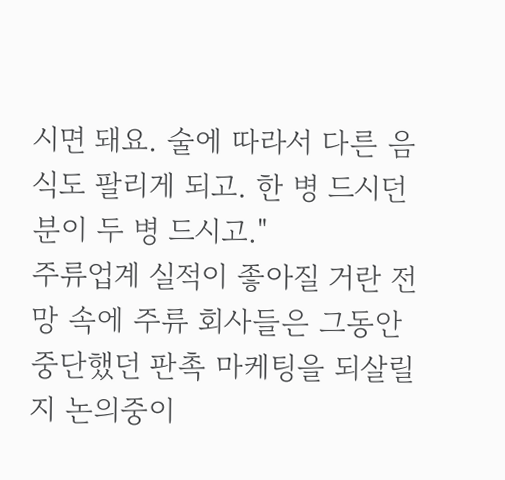시면 돼요. 술에 따라서 다른 음식도 팔리게 되고. 한 병 드시던 분이 두 병 드시고."
주류업계 실적이 좋아질 거란 전망 속에 주류 회사들은 그동안 중단했던 판촉 마케팅을 되살릴지 논의중이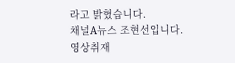라고 밝혔습니다.
채널A뉴스 조현선입니다.
영상취재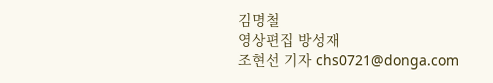김명철
영상편집 방성재
조현선 기자 chs0721@donga.com